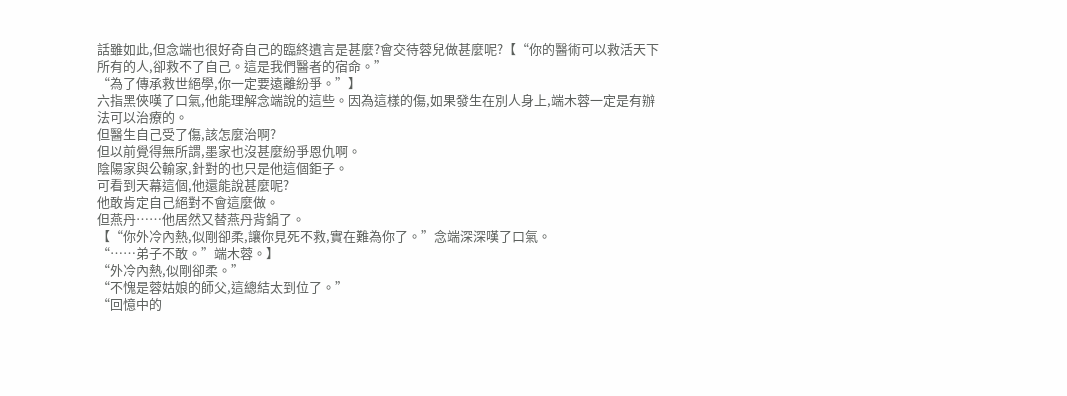話雖如此,但念端也很好奇自己的臨終遺言是甚麼?會交待蓉兒做甚麼呢?【“你的醫術可以救活天下所有的人,卻救不了自己。這是我們醫者的宿命。”
“為了傳承救世絕學,你一定要遠離紛爭。”】
六指黑俠嘆了口氣,他能理解念端說的這些。因為這樣的傷,如果發生在別人身上,端木蓉一定是有辦法可以治療的。
但醫生自己受了傷,該怎麼治啊?
但以前覺得無所謂,墨家也沒甚麼紛爭恩仇啊。
陰陽家與公輸家,針對的也只是他這個鉅子。
可看到天幕這個,他還能說甚麼呢?
他敢肯定自己絕對不會這麼做。
但燕丹……他居然又替燕丹背鍋了。
【“你外冷內熱,似剛卻柔,讓你見死不救,實在難為你了。”念端深深嘆了口氣。
“……弟子不敢。”端木蓉。】
“外冷內熱,似剛卻柔。”
“不愧是蓉姑娘的師父,這總結太到位了。”
“回憶中的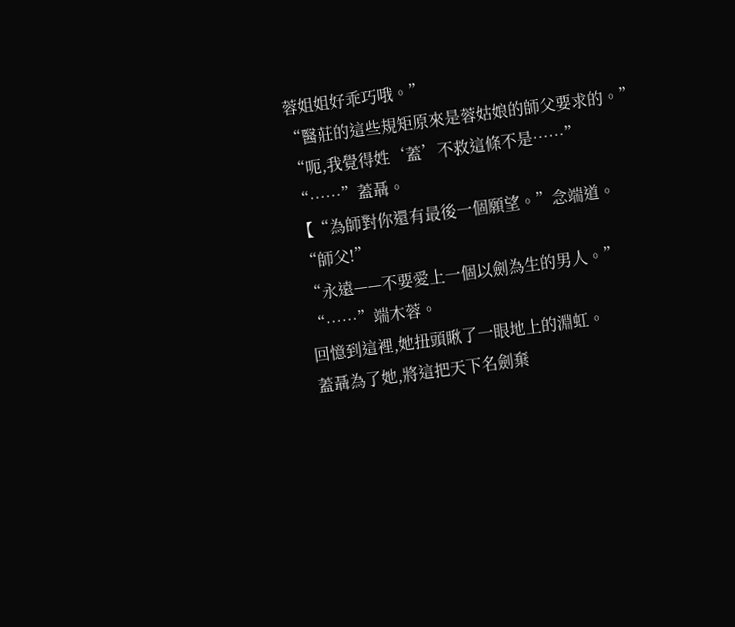蓉姐姐好乖巧哦。”
“醫莊的這些規矩原來是蓉姑娘的師父要求的。”
“呃,我覺得姓‘蓋’不救這條不是……”
“……”蓋聶。
【“為師對你還有最後一個願望。”念端道。
“師父!”
“永遠——不要愛上一個以劍為生的男人。”
“……”端木蓉。
回憶到這裡,她扭頭瞅了一眼地上的淵虹。
蓋聶為了她,將這把天下名劍棄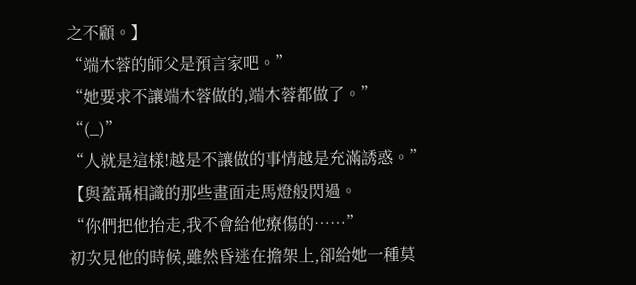之不顧。】
“端木蓉的師父是預言家吧。”
“她要求不讓端木蓉做的,端木蓉都做了。”
“(_)”
“人就是這樣!越是不讓做的事情越是充滿誘惑。”
【與蓋聶相識的那些畫面走馬燈般閃過。
“你們把他抬走,我不會給他療傷的……”
初次見他的時候,雖然昏迷在擔架上,卻給她一種莫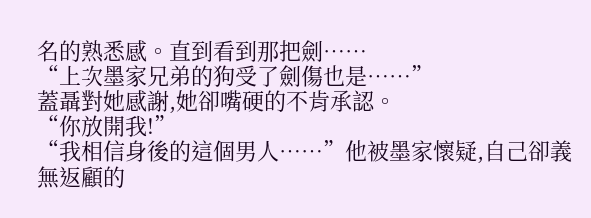名的熟悉感。直到看到那把劍……
“上次墨家兄弟的狗受了劍傷也是……”
蓋聶對她感謝,她卻嘴硬的不肯承認。
“你放開我!”
“我相信身後的這個男人……”他被墨家懷疑,自己卻義無返顧的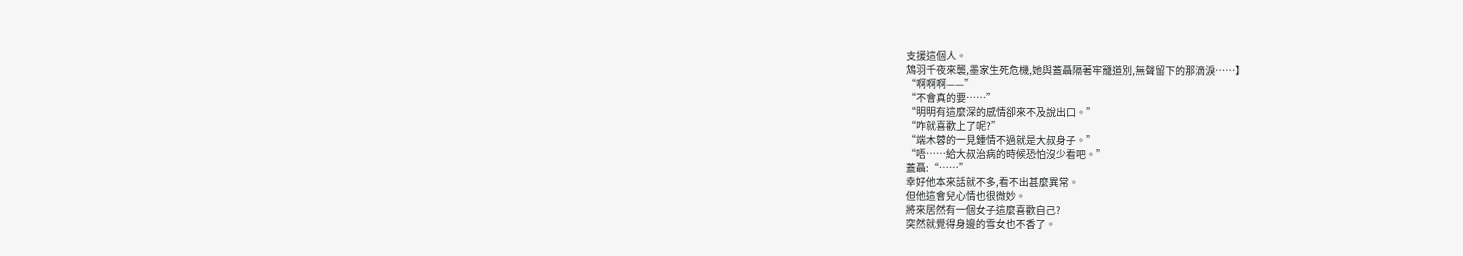支援這個人。
鴆羽千夜來襲,墨家生死危機,她與蓋聶隔著牢籠道別,無聲留下的那滴淚……】
“啊啊啊——”
“不會真的要……”
“明明有這麼深的感情卻來不及說出口。”
“咋就喜歡上了呢?”
“端木蓉的一見鍾情不過就是大叔身子。”
“唔……給大叔治病的時候恐怕沒少看吧。”
蓋聶:“……”
幸好他本來話就不多,看不出甚麼異常。
但他這會兒心情也很微妙。
將來居然有一個女子這麼喜歡自己?
突然就覺得身邊的雪女也不香了。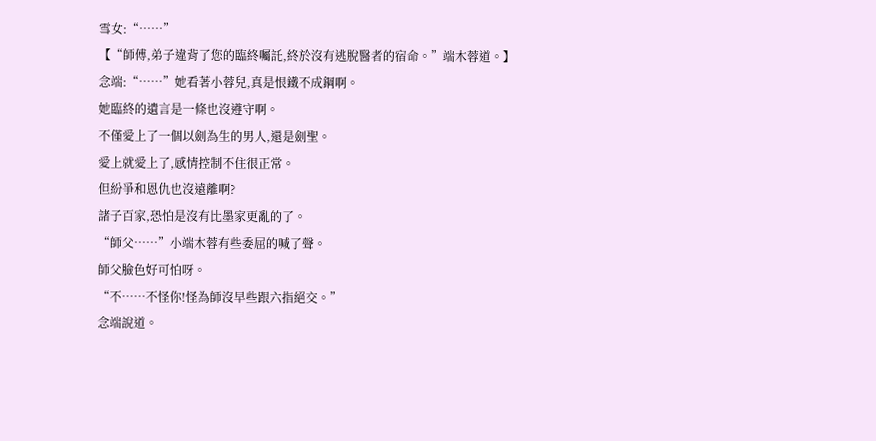雪女:“……”
【“師傅,弟子違背了您的臨終囑託,終於沒有逃脫醫者的宿命。”端木蓉道。】
念端:“……”她看著小蓉兒,真是恨鐵不成鋼啊。
她臨終的遺言是一條也沒遵守啊。
不僅愛上了一個以劍為生的男人,還是劍聖。
愛上就愛上了,感情控制不住很正常。
但紛爭和恩仇也沒遠離啊?
諸子百家,恐怕是沒有比墨家更亂的了。
“師父……”小端木蓉有些委屈的喊了聲。
師父臉色好可怕呀。
“不……不怪你!怪為師沒早些跟六指絕交。”
念端說道。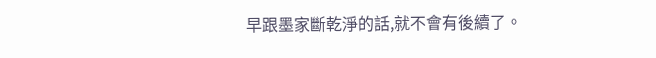早跟墨家斷乾淨的話,就不會有後續了。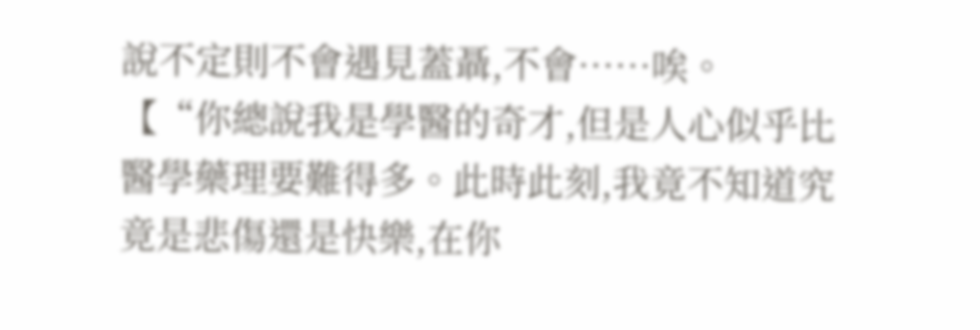說不定則不會遇見蓋聶,不會……唉。
【“你總說我是學醫的奇才,但是人心似乎比醫學藥理要難得多。此時此刻,我竟不知道究竟是悲傷還是快樂,在你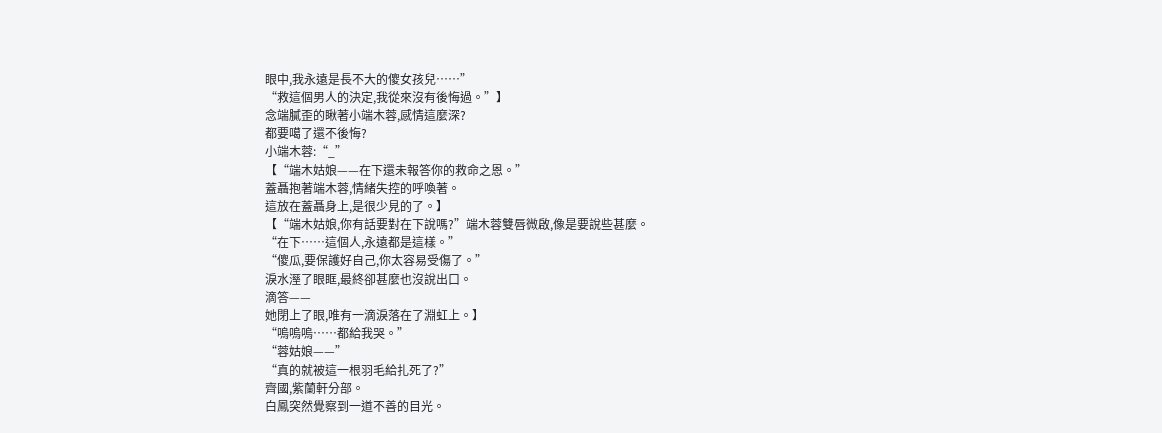眼中,我永遠是長不大的傻女孩兒……”
“救這個男人的決定,我從來沒有後悔過。”】
念端膩歪的瞅著小端木蓉,感情這麼深?
都要噶了還不後悔?
小端木蓉:“_”
【“端木姑娘——在下還未報答你的救命之恩。”
蓋聶抱著端木蓉,情緒失控的呼喚著。
這放在蓋聶身上,是很少見的了。】
【“端木姑娘,你有話要對在下說嗎?”端木蓉雙唇微啟,像是要說些甚麼。
“在下……這個人,永遠都是這樣。”
“傻瓜,要保護好自己,你太容易受傷了。”
淚水溼了眼眶,最終卻甚麼也沒說出口。
滴答——
她閉上了眼,唯有一滴淚落在了淵虹上。】
“嗚嗚嗚……都給我哭。”
“蓉姑娘——”
“真的就被這一根羽毛給扎死了?”
齊國,紫蘭軒分部。
白鳳突然覺察到一道不善的目光。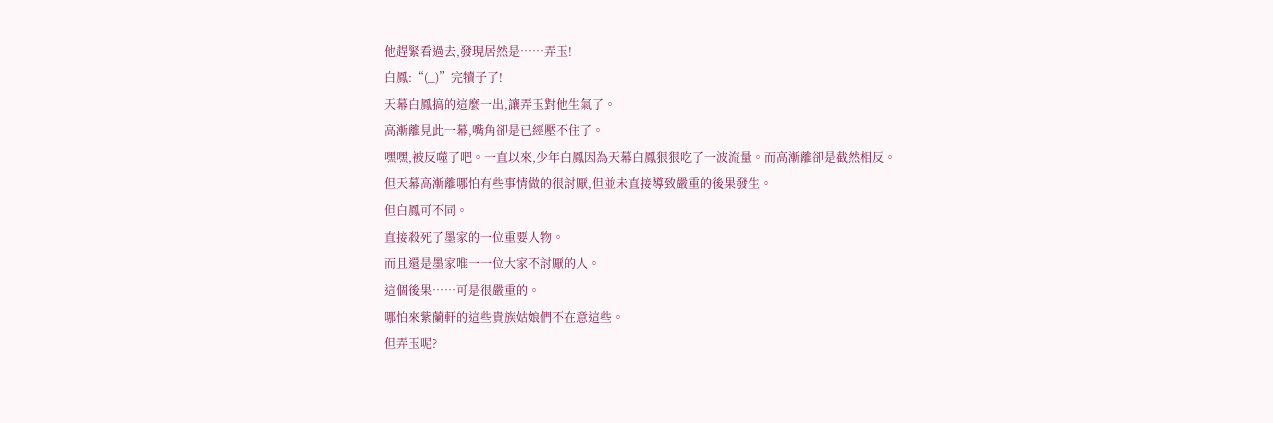他趕緊看過去,發現居然是……弄玉!
白鳳:“(_)”完犢子了!
天幕白鳳搞的這麼一出,讓弄玉對他生氣了。
高漸離見此一幕,嘴角卻是已經壓不住了。
嘿嘿,被反噬了吧。一直以來,少年白鳳因為天幕白鳳狠狠吃了一波流量。而高漸離卻是截然相反。
但天幕高漸離哪怕有些事情做的很討厭,但並未直接導致嚴重的後果發生。
但白鳳可不同。
直接殺死了墨家的一位重要人物。
而且還是墨家唯一一位大家不討厭的人。
這個後果……可是很嚴重的。
哪怕來紫蘭軒的這些貴族姑娘們不在意這些。
但弄玉呢?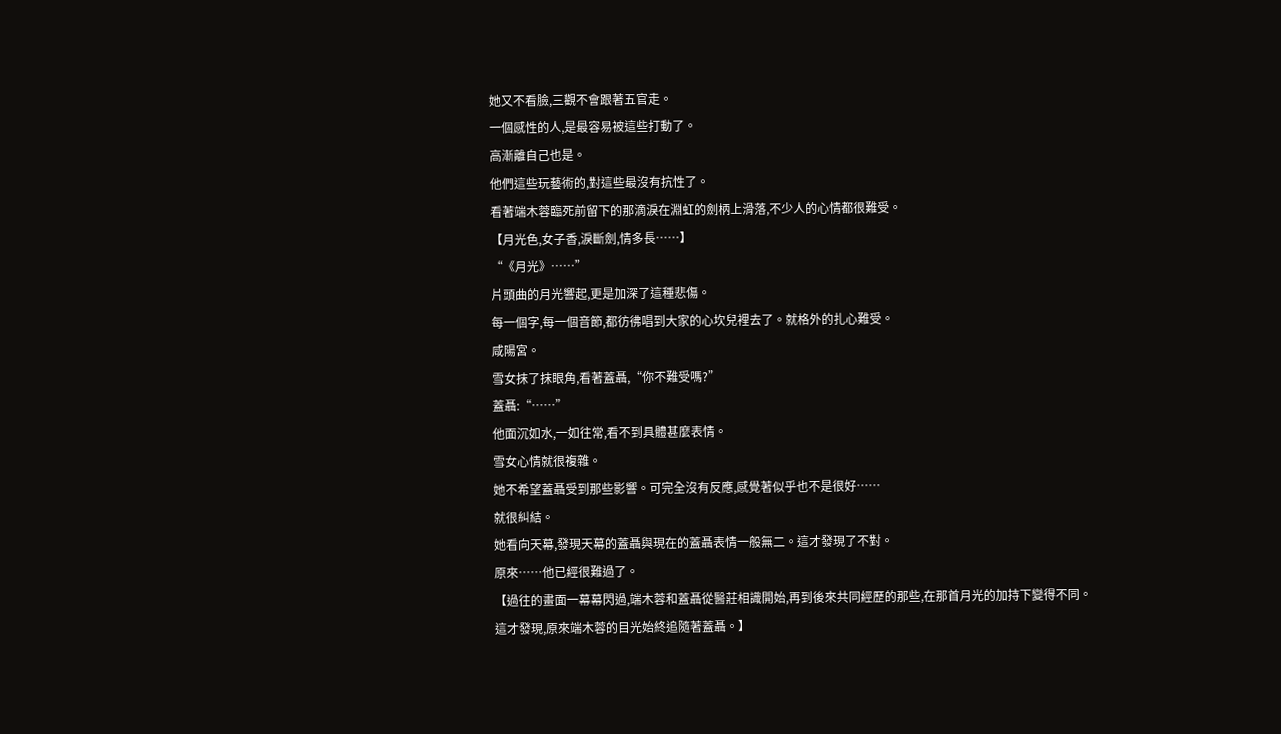她又不看臉,三觀不會跟著五官走。
一個感性的人,是最容易被這些打動了。
高漸離自己也是。
他們這些玩藝術的,對這些最沒有抗性了。
看著端木蓉臨死前留下的那滴淚在淵虹的劍柄上滑落,不少人的心情都很難受。
【月光色,女子香,淚斷劍,情多長……】
“《月光》……”
片頭曲的月光響起,更是加深了這種悲傷。
每一個字,每一個音節,都彷彿唱到大家的心坎兒裡去了。就格外的扎心難受。
咸陽宮。
雪女抹了抹眼角,看著蓋聶,“你不難受嗎?”
蓋聶:“……”
他面沉如水,一如往常,看不到具體甚麼表情。
雪女心情就很複雜。
她不希望蓋聶受到那些影響。可完全沒有反應,感覺著似乎也不是很好……
就很糾結。
她看向天幕,發現天幕的蓋聶與現在的蓋聶表情一般無二。這才發現了不對。
原來……他已經很難過了。
【過往的畫面一幕幕閃過,端木蓉和蓋聶從醫莊相識開始,再到後來共同經歷的那些,在那首月光的加持下變得不同。
這才發現,原來端木蓉的目光始終追隨著蓋聶。】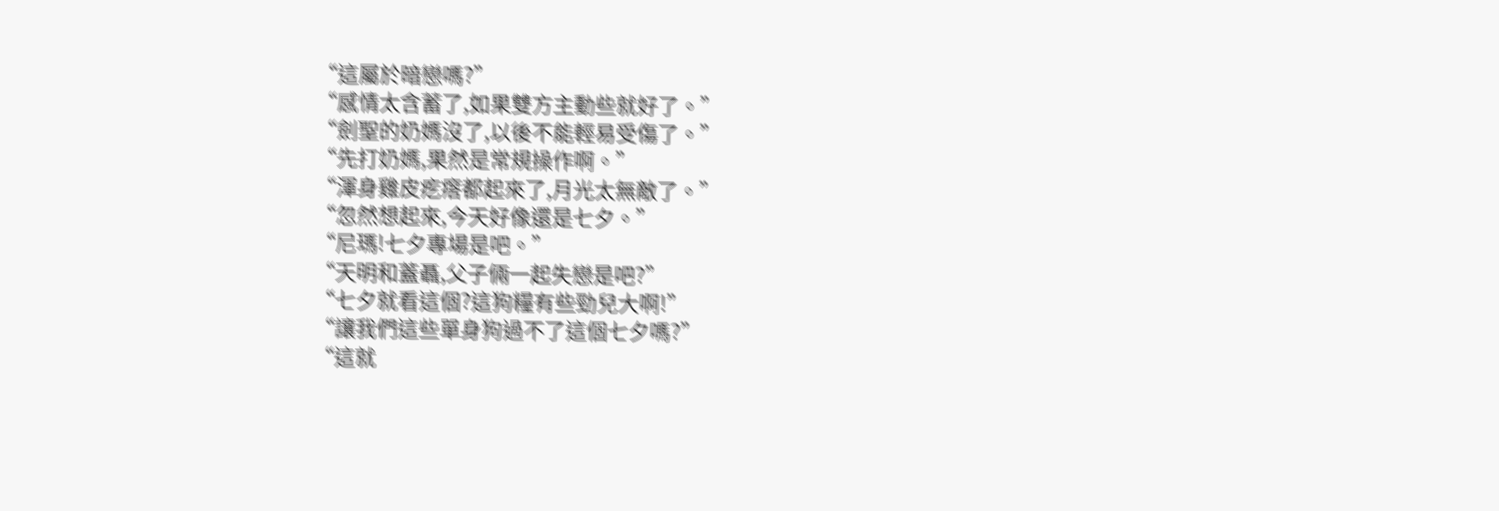“這屬於暗戀嗎?”
“感情太含蓄了,如果雙方主動些就好了。”
“劍聖的奶媽沒了,以後不能輕易受傷了。”
“先打奶媽,果然是常規操作啊。”
“渾身雞皮疙瘩都起來了,月光太無敵了。”
“忽然想起來,今天好像還是七夕。”
“尼瑪!七夕專場是吧。”
“天明和蓋聶,父子倆一起失戀是吧?”
“七夕就看這個?這狗糧有些勁兒大啊!”
“讓我們這些單身狗過不了這個七夕嗎?”
“這就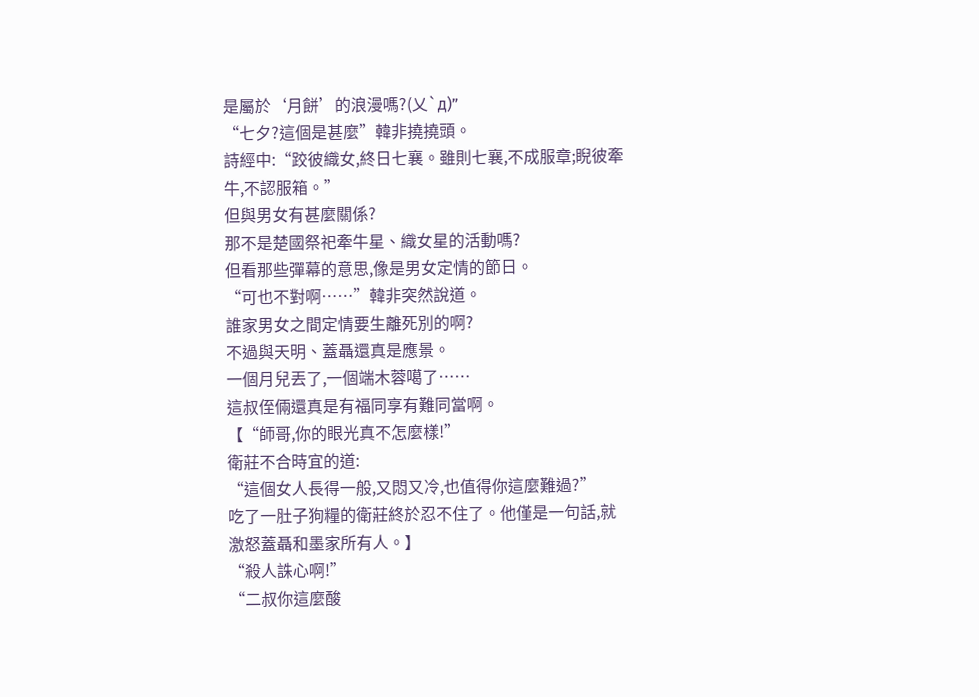是屬於‘月餅’的浪漫嗎?(乂`д)”
“七夕?這個是甚麼”韓非撓撓頭。
詩經中:“跤彼織女,終日七襄。雖則七襄,不成服章;睨彼牽牛,不認服箱。”
但與男女有甚麼關係?
那不是楚國祭祀牽牛星、織女星的活動嗎?
但看那些彈幕的意思,像是男女定情的節日。
“可也不對啊……”韓非突然說道。
誰家男女之間定情要生離死別的啊?
不過與天明、蓋聶還真是應景。
一個月兒丟了,一個端木蓉噶了……
這叔侄倆還真是有福同享有難同當啊。
【“師哥,你的眼光真不怎麼樣!”
衛莊不合時宜的道:
“這個女人長得一般,又悶又冷,也值得你這麼難過?”
吃了一肚子狗糧的衛莊終於忍不住了。他僅是一句話,就激怒蓋聶和墨家所有人。】
“殺人誅心啊!”
“二叔你這麼酸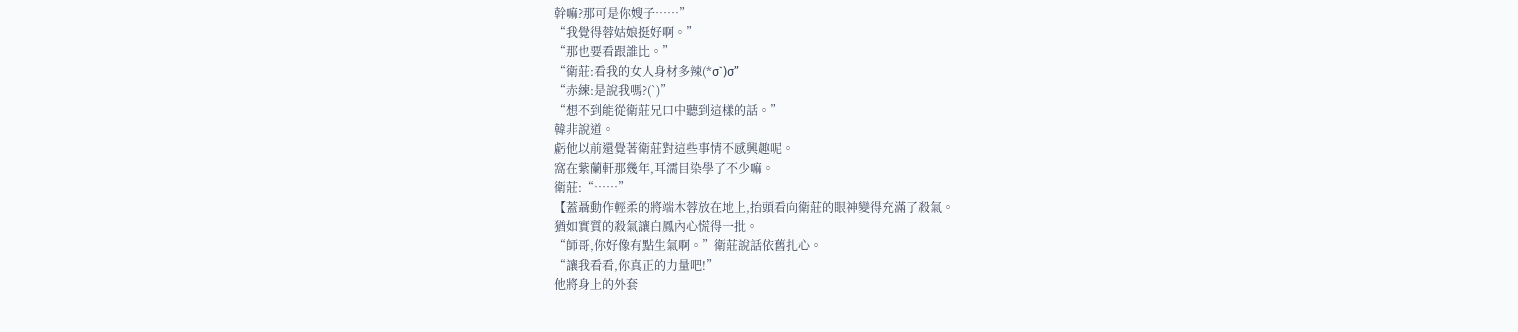幹嘛?那可是你嫂子……”
“我覺得蓉姑娘挺好啊。”
“那也要看跟誰比。”
“衛莊:看我的女人身材多辣(*σ`)σ”
“赤練:是說我嗎?(`)”
“想不到能從衛莊兄口中聽到這樣的話。”
韓非說道。
虧他以前還覺著衛莊對這些事情不感興趣呢。
窩在紫蘭軒那幾年,耳濡目染學了不少嘛。
衛莊:“……”
【蓋聶動作輕柔的將端木蓉放在地上,抬頭看向衛莊的眼神變得充滿了殺氣。
猶如實質的殺氣讓白鳳內心慌得一批。
“師哥,你好像有點生氣啊。”衛莊說話依舊扎心。
“讓我看看,你真正的力量吧!”
他將身上的外套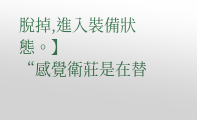脫掉,進入裝備狀態。】
“感覺衛莊是在替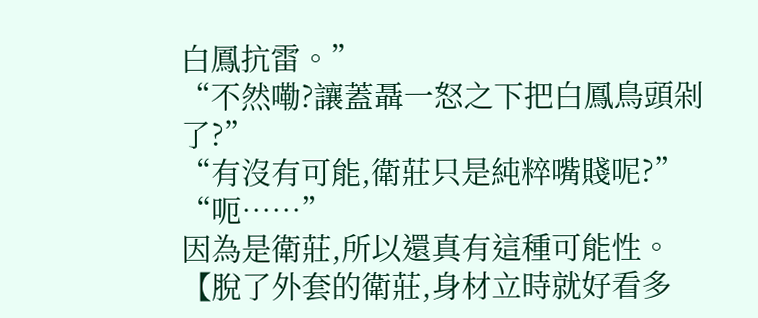白鳳抗雷。”
“不然嘞?讓蓋聶一怒之下把白鳳鳥頭剁了?”
“有沒有可能,衛莊只是純粹嘴賤呢?”
“呃……”
因為是衛莊,所以還真有這種可能性。
【脫了外套的衛莊,身材立時就好看多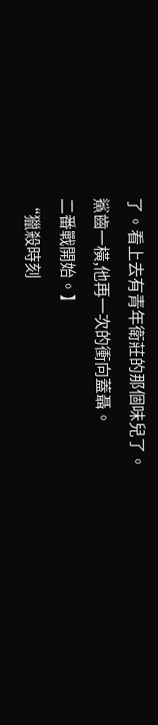了。看上去有青年衛莊的那個味兒了。
鯊齒一橫,他再一次的衝向蓋聶。
二番戰開始。】
“獵殺時刻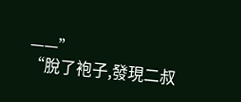——”
“脫了袍子,發現二叔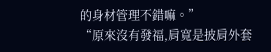的身材管理不錯嘛。”
“原來沒有發福,肩寬是披肩外套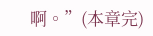啊。”(本章完)